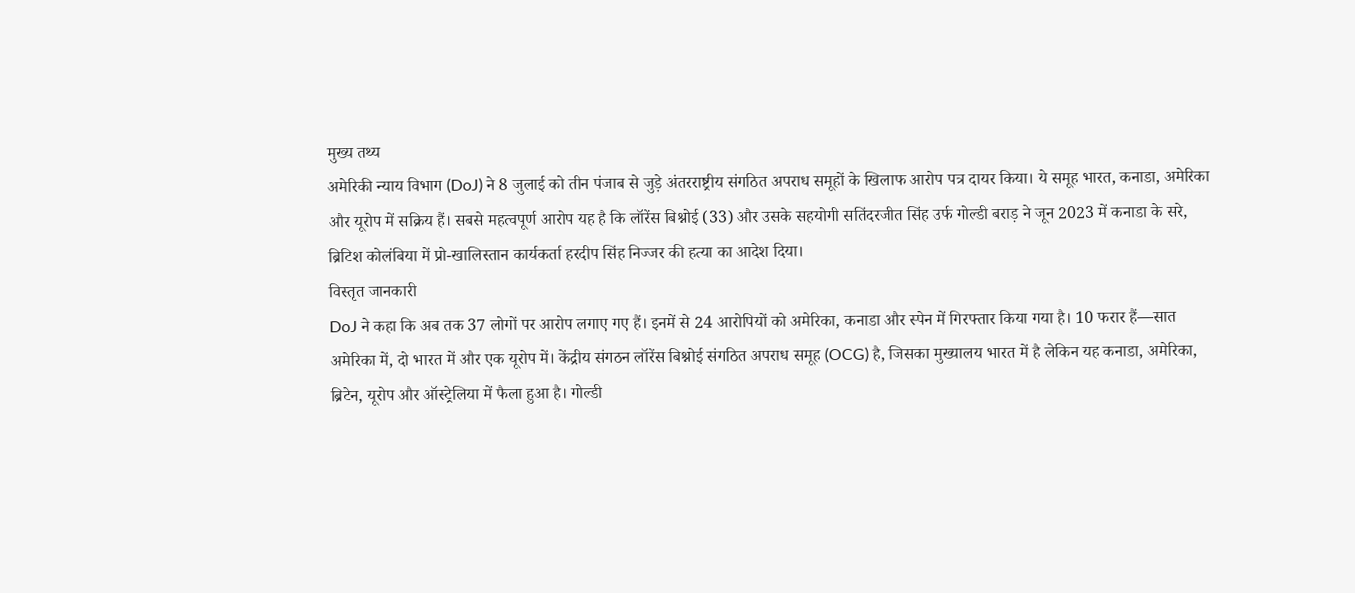मुख्य तथ्य
अमेरिकी न्याय विभाग (DoJ) ने 8 जुलाई को तीन पंजाब से जुड़े अंतरराष्ट्रीय संगठित अपराध समूहों के खिलाफ आरोप पत्र दायर किया। ये समूह भारत, कनाडा, अमेरिका और यूरोप में सक्रिय हैं। सबसे महत्वपूर्ण आरोप यह है कि लॉरेंस बिश्नोई (33) और उसके सहयोगी सतिंदरजीत सिंह उर्फ गोल्डी बराड़ ने जून 2023 में कनाडा के सरे, ब्रिटिश कोलंबिया में प्रो-खालिस्तान कार्यकर्ता हरदीप सिंह निज्जर की हत्या का आदेश दिया।
विस्तृत जानकारी
DoJ ने कहा कि अब तक 37 लोगों पर आरोप लगाए गए हैं। इनमें से 24 आरोपियों को अमेरिका, कनाडा और स्पेन में गिरफ्तार किया गया है। 10 फरार हैं—सात अमेरिका में, दो भारत में और एक यूरोप में। केंद्रीय संगठन लॉरेंस बिश्नोई संगठित अपराध समूह (OCG) है, जिसका मुख्यालय भारत में है लेकिन यह कनाडा, अमेरिका, ब्रिटेन, यूरोप और ऑस्ट्रेलिया में फैला हुआ है। गोल्डी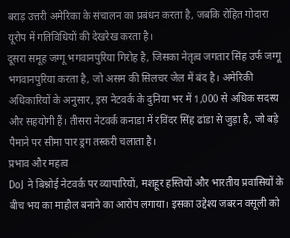बराड़ उत्तरी अमेरिका के संचालन का प्रबंधन करता है, जबकि रोहित गोदारा यूरोप में गतिविधियों की देखरेख करता है।
दूसरा समूह जग्गू भगवानपुरिया गिरोह है, जिसका नेतृत्व जगतार सिंह उर्फ जग्गू भगवानपुरिया करता है, जो असम की सिलचर जेल में बंद है। अमेरिकी अधिकारियों के अनुसार, इस नेटवर्क के दुनिया भर में 1,000 से अधिक सदस्य और सहयोगी हैं। तीसरा नेटवर्क कनाडा में रविंदर सिंह ढांडा से जुड़ा है, जो बड़े पैमाने पर सीमा पार ड्रग तस्करी चलाता है।
प्रभाव और महत्व
DoJ ने बिश्नोई नेटवर्क पर व्यापारियों, मशहूर हस्तियों और भारतीय प्रवासियों के बीच भय का माहौल बनाने का आरोप लगाया। इसका उद्देश्य जबरन वसूली को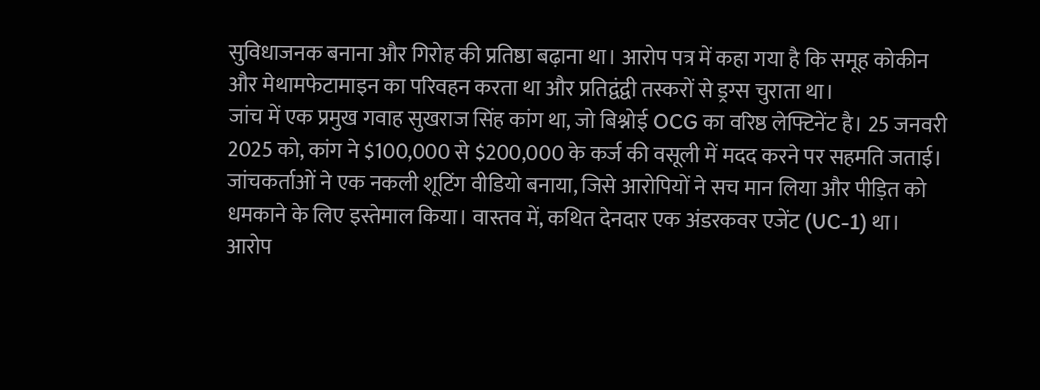सुविधाजनक बनाना और गिरोह की प्रतिष्ठा बढ़ाना था। आरोप पत्र में कहा गया है कि समूह कोकीन और मेथामफेटामाइन का परिवहन करता था और प्रतिद्वंद्वी तस्करों से ड्रग्स चुराता था।
जांच में एक प्रमुख गवाह सुखराज सिंह कांग था, जो बिश्नोई OCG का वरिष्ठ लेफ्टिनेंट है। 25 जनवरी 2025 को, कांग ने $100,000 से $200,000 के कर्ज की वसूली में मदद करने पर सहमति जताई। जांचकर्ताओं ने एक नकली शूटिंग वीडियो बनाया, जिसे आरोपियों ने सच मान लिया और पीड़ित को धमकाने के लिए इस्तेमाल किया। वास्तव में, कथित देनदार एक अंडरकवर एजेंट (UC-1) था।
आरोप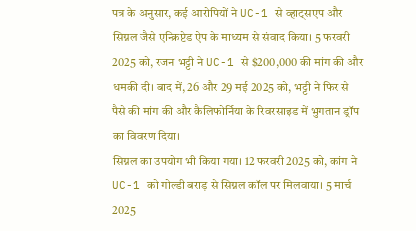पत्र के अनुसार, कई आरोपियों ने UC-1 से व्हाट्सएप और सिग्नल जैसे एन्क्रिप्टेड ऐप के माध्यम से संवाद किया। 5 फरवरी 2025 को, रजन भट्टी ने UC-1 से $200,000 की मांग की और धमकी दी। बाद में, 26 और 29 मई 2025 को, भट्टी ने फिर से पैसे की मांग की और कैलिफोर्निया के रिवरसाइड में भुगतान ड्रॉप का विवरण दिया।
सिग्नल का उपयोग भी किया गया। 12 फरवरी 2025 को, कांग ने UC-1 को गोल्डी बराड़ से सिग्नल कॉल पर मिलवाया। 5 मार्च 2025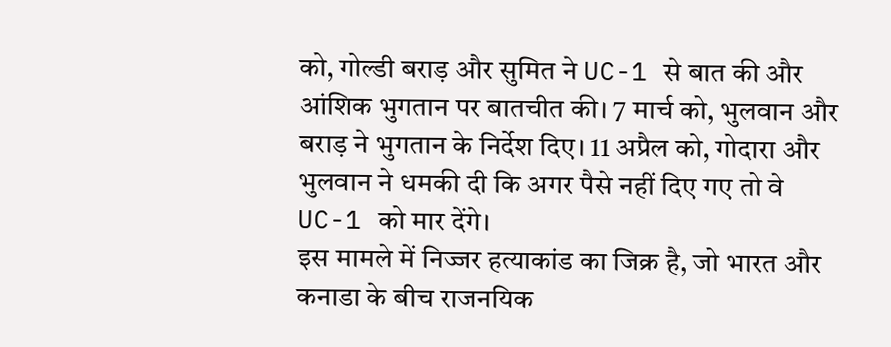को, गोल्डी बराड़ और सुमित ने UC-1 से बात की और आंशिक भुगतान पर बातचीत की। 7 मार्च को, भुलवान और बराड़ ने भुगतान के निर्देश दिए। 11 अप्रैल को, गोदारा और भुलवान ने धमकी दी कि अगर पैसे नहीं दिए गए तो वे UC-1 को मार देंगे।
इस मामले में निज्जर हत्याकांड का जिक्र है, जो भारत और कनाडा के बीच राजनयिक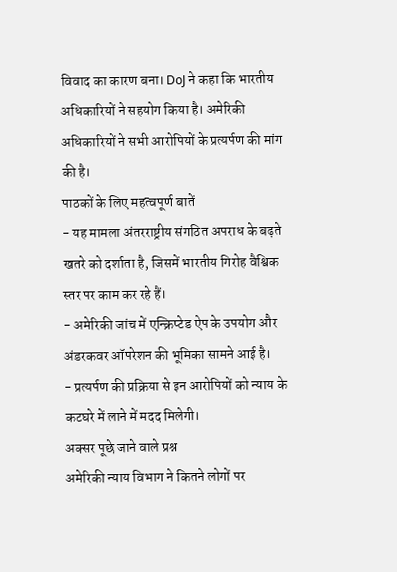विवाद का कारण बना। DoJ ने कहा कि भारतीय अधिकारियों ने सहयोग किया है। अमेरिकी अधिकारियों ने सभी आरोपियों के प्रत्यर्पण की मांग की है।
पाठकों के लिए महत्वपूर्ण बातें
- यह मामला अंतरराष्ट्रीय संगठित अपराध के बढ़ते खतरे को दर्शाता है, जिसमें भारतीय गिरोह वैश्विक स्तर पर काम कर रहे हैं।
- अमेरिकी जांच में एन्क्रिप्टेड ऐप के उपयोग और अंडरकवर ऑपरेशन की भूमिका सामने आई है।
- प्रत्यर्पण की प्रक्रिया से इन आरोपियों को न्याय के कटघरे में लाने में मदद मिलेगी।
अक्सर पूछे जाने वाले प्रश्न
अमेरिकी न्याय विभाग ने कितने लोगों पर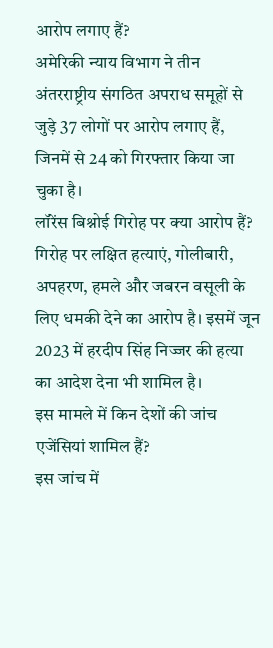आरोप लगाए हैं?
अमेरिकी न्याय विभाग ने तीन अंतरराष्ट्रीय संगठित अपराध समूहों से जुड़े 37 लोगों पर आरोप लगाए हैं, जिनमें से 24 को गिरफ्तार किया जा चुका है।
लॉरेंस बिश्नोई गिरोह पर क्या आरोप हैं?
गिरोह पर लक्षित हत्याएं, गोलीबारी, अपहरण, हमले और जबरन वसूली के लिए धमकी देने का आरोप है। इसमें जून 2023 में हरदीप सिंह निज्जर की हत्या का आदेश देना भी शामिल है।
इस मामले में किन देशों की जांच एजेंसियां शामिल हैं?
इस जांच में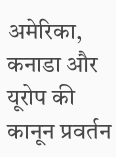अमेरिका, कनाडा और यूरोप की कानून प्रवर्तन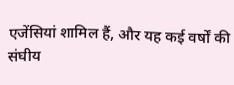एजेंसियां शामिल हैं, और यह कई वर्षों की संघीय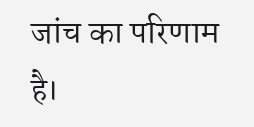जांच का परिणाम है।